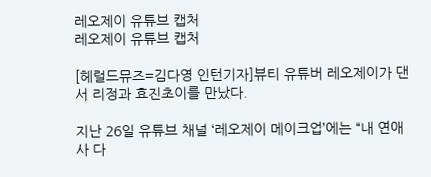레오제이 유튜브 캡처
레오제이 유튜브 캡처

[헤럴드뮤즈=김다영 인턴기자]뷰티 유튜버 레오제이가 댄서 리정과 효진초이를 만났다.

지난 26일 유튜브 채널 ‘레오제이 메이크업’에는 “내 연애사 다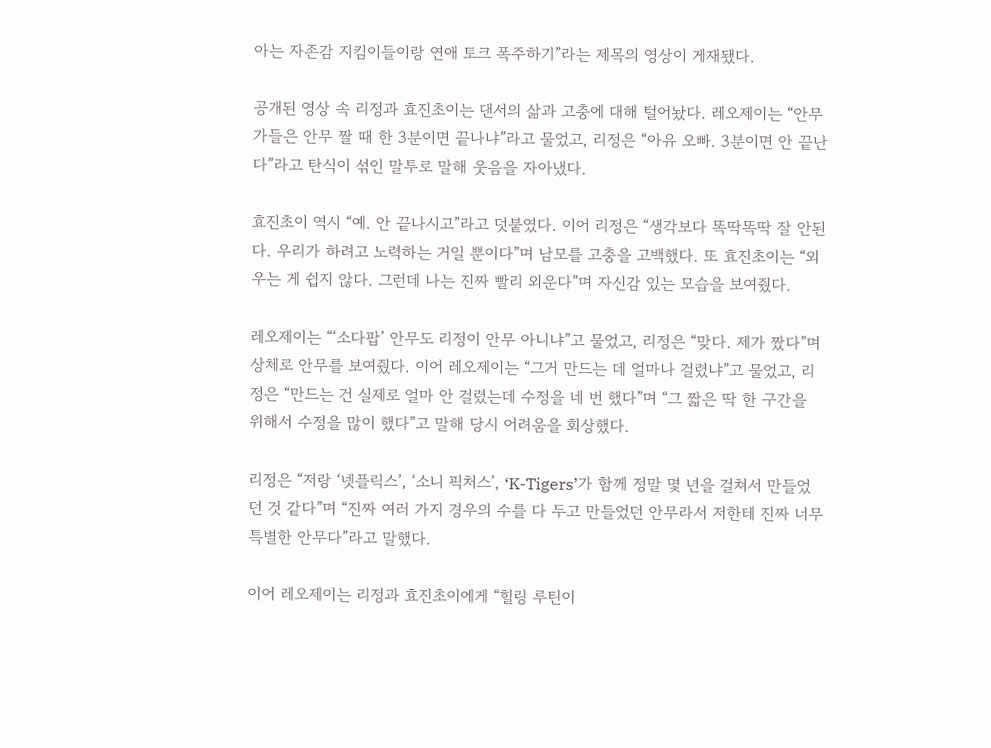아는 자존감 지킴이들이랑 연애 토크 폭주하기”라는 제목의 영상이 게재됐다.

공개된 영상 속 리정과 효진초이는 댄서의 삶과 고충에 대해 털어놨다. 레오제이는 “안무가들은 안무 짤 때 한 3분이면 끝나냐”라고 물었고, 리정은 “아유 오빠. 3분이면 안 끝난다”라고 탄식이 섞인 말투로 말해 웃음을 자아냈다.

효진초이 역시 “예. 안 끝나시고”라고 덧붙였다. 이어 리정은 “생각보다 똑딱똑딱 잘 안된다. 우리가 하려고 노력하는 거일 뿐이다”며 남모를 고충을 고백했다. 또 효진초이는 “외우는 게 쉽지 않다. 그런데 나는 진짜 빨리 외운다”며 자신감 있는 모습을 보여줬다.

레오제이는 “‘소다팝’ 안무도 리정이 안무 아니냐”고 물었고, 리정은 “맞다. 제가 짰다”며 상체로 안무를 보여줬다. 이어 레오제이는 “그거 만드는 데 얼마나 걸렸냐”고 물었고, 리정은 “만드는 건 실제로 얼마 안 걸렸는데 수정을 네 번 했다”며 “그 짧은 딱 한 구간을 위해서 수정을 많이 했다”고 말해 당시 어려움을 회상했다.

리정은 “저랑 ‘넷플릭스’, ‘소니 픽처스’, ‘K-Tigers’가 함께 정말 몇 년을 걸쳐서 만들었던 것 같다”며 “진짜 여러 가지 경우의 수를 다 두고 만들었던 안무라서 저한테 진짜 너무 특별한 안무다”라고 말했다.

이어 레오제이는 리정과 효진초이에게 “힐링 루틴이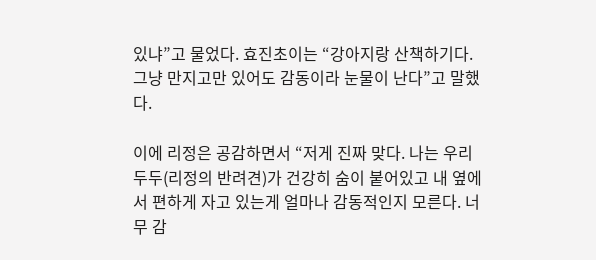있냐”고 물었다. 효진초이는 “강아지랑 산책하기다. 그냥 만지고만 있어도 감동이라 눈물이 난다”고 말했다.

이에 리정은 공감하면서 “저게 진짜 맞다. 나는 우리 두두(리정의 반려견)가 건강히 숨이 붙어있고 내 옆에서 편하게 자고 있는게 얼마나 감동적인지 모른다. 너무 감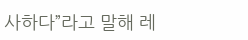사하다”라고 말해 레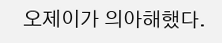오제이가 의아해했다.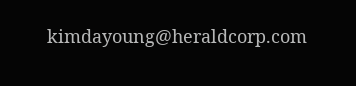kimdayoung@heraldcorp.com